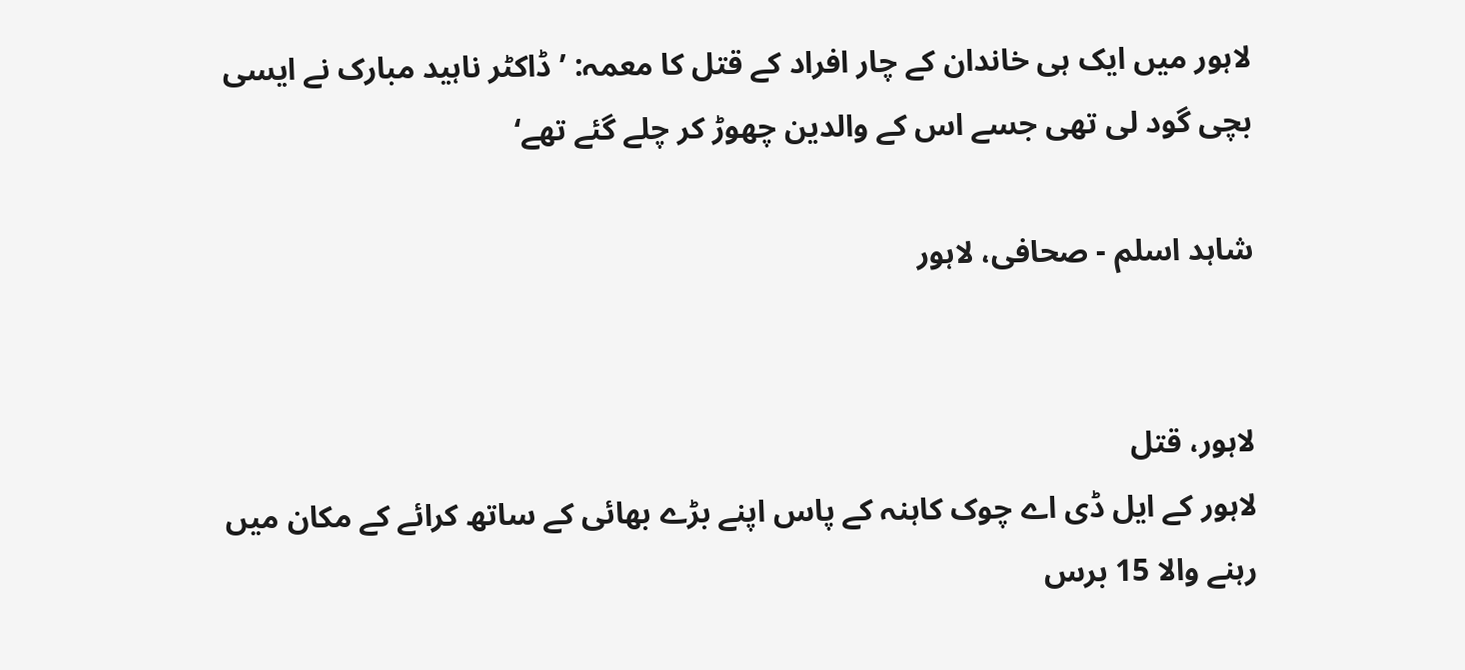لاہور میں ایک ہی خاندان کے چار افراد کے قتل کا معمہ: ’ڈاکٹر ناہید مبارک نے ایسی بچی گود لی تھی جسے اس کے والدین چھوڑ کر چلے گئے تھے‘

شاہد اسلم - صحافی، لاہور


لاہور، قتل
لاہور کے ایل ڈی اے چوک کاہنہ کے پاس اپنے بڑے بھائی کے ساتھ کرائے کے مکان میں رہنے والا 15 برس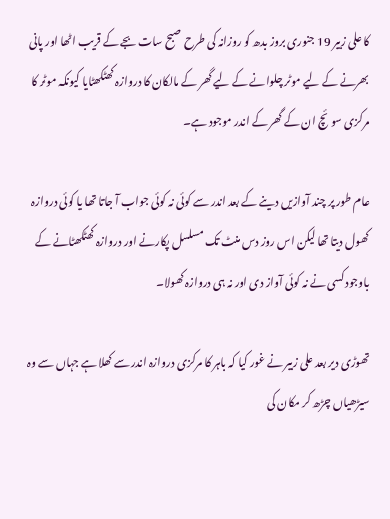کا علی زبیر 19 جنوری بروز بدھ کو روزانہ کی طرح صبح سات بجے کے قریب اٹھا اور پانی بھرنے کے لیے موٹر چلوانے کے لیے گھر کے مالکان کا دروازہ کھٹکھٹایا کیونکہ موٹر کا مرکزی سوئچ ان کے گھر کے اندر موجود ہے۔

عام طور پر چند آوازیں دینے کے بعد اندر سے کوئی نہ کوئی جواب آ جاتا تھا یا کوئی دروازہ کھول دیتا تھا لیکن اس روز دس منٹ تک مسلسل پکارنے اور دروازہ کھٹکھٹانے کے باوجود کسی نے نہ کوئی آواز دی اور نہ ہی دروازہ کھولا۔

تھوڑی دیر بعد علی زبیر نے غور کیا کہ باہر کا مرکزی دروازہ اندر سے کھلا ہے جہاں سے وہ سیڑھیاں چڑھ کر مکان کی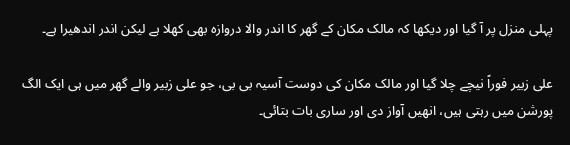پہلی منزل پر آ گیا اور دیکھا کہ مالک مکان کے گھر کا اندر والا دروازہ بھی کھلا ہے لیکن اندر اندھیرا ہے۔

علی زبیر فوراً نیچے چلا گیا اور مالک مکان کی دوست آسیہ بی بی، جو علی زبیر والے گھر میں ہی ایک الگ پورشن میں رہتی ہیں، انھیں آواز دی اور ساری بات بتائی۔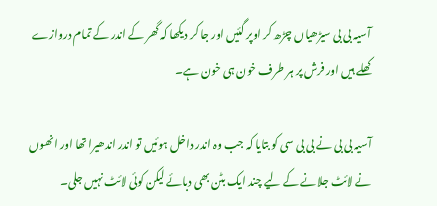آسیہ بی بی سیڑھیاں چڑھ کر اوپر گئیں اور جا کر دیکھا کہ گھر کے اندر کے تمام دروازے کھلے ہیں اور فرش پر ہر طرف خون ہی خون ہے۔

آسیہ بی بی نے بی بی سی کو بتایا کہ جب وہ اندر داخل ہوئیں تو اندر اندھیرا تھا اور انھوں نے لائٹ جلانے کے لیے چند ایک بٹن بھی دبائے لیکن کوئی لائٹ نہیں جلی۔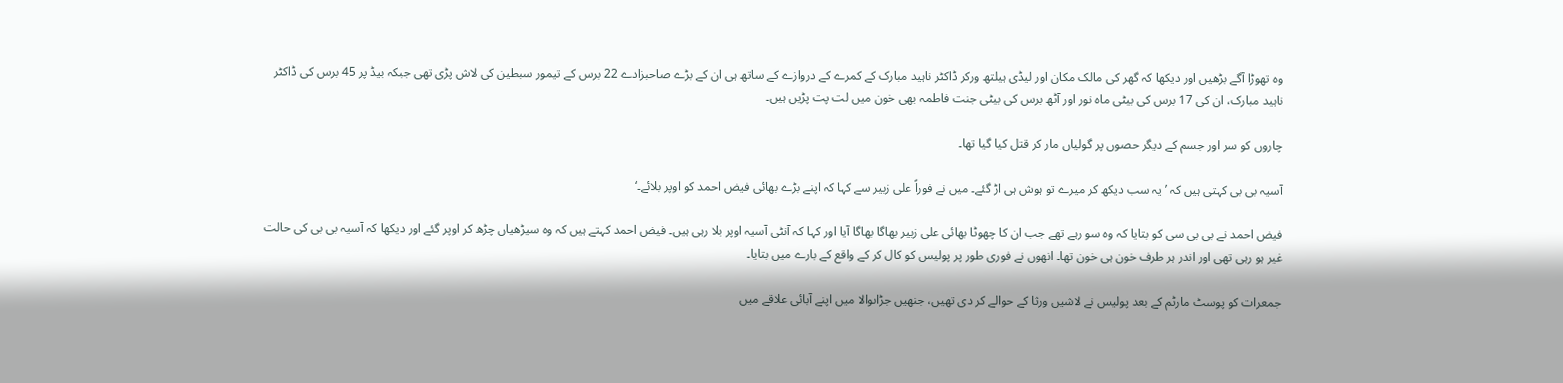وہ تھوڑا آگے بڑھیں اور دیکھا کہ گھر کی مالک مکان اور لیڈی ہیلتھ ورکر ڈاکٹر ناہید مبارک کے کمرے کے دروازے کے ساتھ ہی ان کے بڑے صاحبزادے 22 برس کے تیمور سبطین کی لاش پڑی تھی جبکہ بیڈ پر 45 برس کی ڈاکٹر ناہید مبارک، ان کی 17 برس کی بیٹی ماہ نور اور آٹھ برس کی بیٹی جنت فاطمہ بھی خون میں لت پت پڑیں ہیں۔

چاروں کو سر اور جسم کے دیگر حصوں پر گولیاں مار کر قتل کیا گیا تھا۔

آسیہ بی بی کہتی ہیں کہ ’یہ سب دیکھ کر میرے تو ہوش ہی اڑ گئے۔ میں نے فوراً علی زبیر سے کہا کہ اپنے بڑے بھائی فیض احمد کو اوپر بلائے۔‘

فیض احمد نے بی بی سی کو بتایا کہ وہ سو رہے تھے جب ان کا چھوٹا بھائی علی زبیر بھاگا بھاگا آیا اور کہا کہ آنٹی آسیہ اوپر بلا رہی ہیں۔ فیض احمد کہتے ہیں کہ وہ سیڑھیاں چڑھ کر اوپر گئے اور دیکھا کہ آسیہ بی بی کی حالت غیر ہو رہی تھی اور اندر ہر طرف خون ہی خون تھا۔ انھوں نے فوری طور پر پولیس کو کال کر کے واقع کے بارے میں بتایا۔

جمعرات کو پوسٹ مارٹم کے بعد پولیس نے لاشیں ورثا کے حوالے کر دی تھیں، جنھیں جڑاںوالا میں اپنے آبائی علاقے میں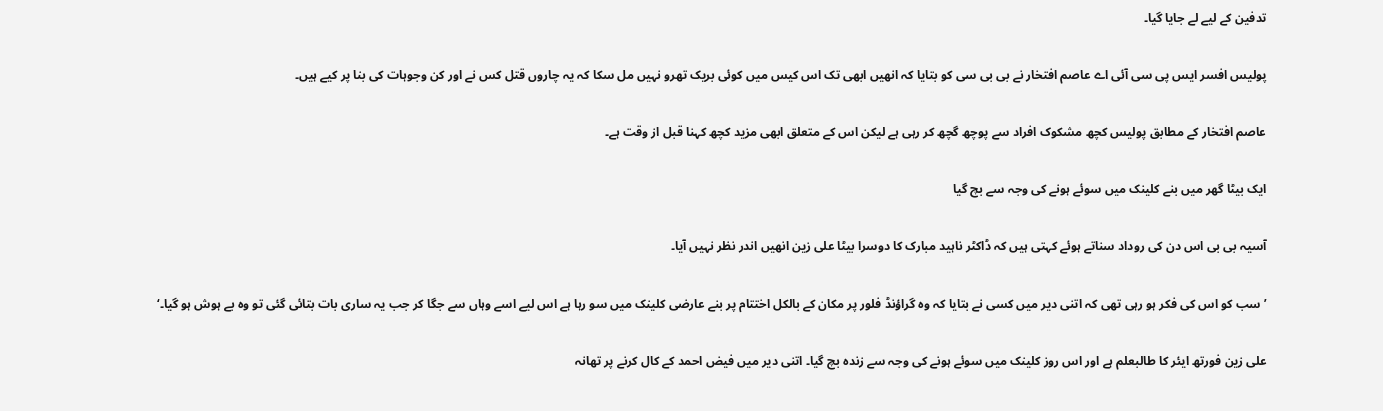تدفین کے لیے لے جایا گیا۔

پولیس افسر ایس پی سی آئی اے عاصم افتخار نے بی بی سی کو بتایا کہ انھیں ابھی تک اس کیس میں کوئی بریک تھرو نہیں مل سکا کہ یہ چاروں قتل کس نے اور کن وجوہات کی بنا پر کیے ہیں۔

عاصم افتخار کے مطابق پولیس کچھ مشکوک افراد سے پوچھ گچھ کر رہی ہے لیکن اس کے متعلق ابھی مزید کچھ کہنا قبل از وقت ہے۔

ایک بیٹا گھر میں بنے کلینک میں سوئے ہونے کی وجہ سے بچ گیا

آسیہ بی بی اس دن کی روداد سناتے ہوئے کہتی ہیں کہ ڈاکٹر ناہید مبارک کا دوسرا بیٹا علی زین انھیں اندر نظر نہیں آیا۔

’سب کو اس کی فکر ہو رہی تھی کہ اتنی دیر میں کسی نے بتایا کہ وہ گراؤنڈ فلور پر مکان کے بالکل اختتام پر بنے عارضی کلینک میں سو رہا ہے اس لیے اسے وہاں سے جگا کر جب یہ ساری بات بتائی گئی تو وہ بے ہوش ہو گیا۔‘

علی زین فورتھ ایئر کا طالبعلم ہے اور اس روز کلینک میں سوئے ہونے کی وجہ سے زندہ بچ گیا۔ اتنی دیر میں فیض احمد کے کال کرنے پر تھانہ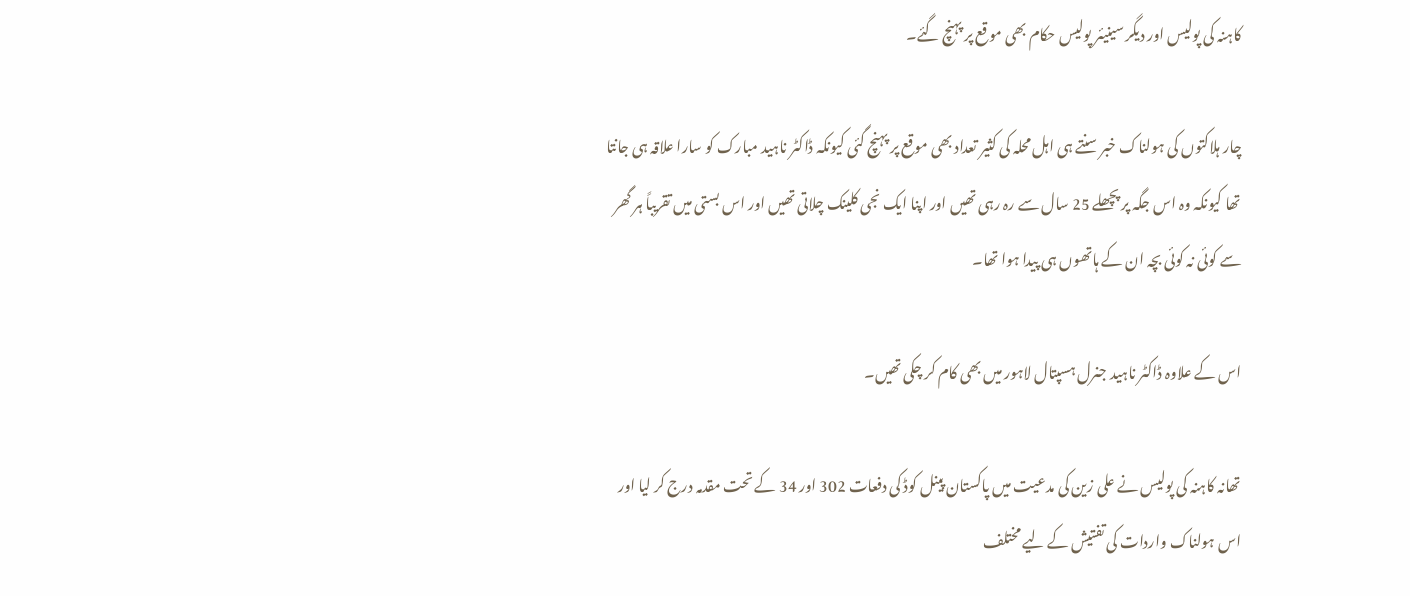کاہنہ کی پولیس اور دیگر سینیئر پولیس حکام بھی موقع پر پہنچ گئے۔

چار ہلاکتوں کی ہولناک خبر سنتے ہی اہل محلہ کی کثیر تعداد بھی موقع پر پہنچ گئی کیونکہ ڈاکٹر ناہید مبارک کو سارا علاقہ ہی جانتا تھا کیونکہ وہ اس جگہ پر پچھلے 25 سال سے رہ رہی تھیں اور اپنا ایک نجی کلینک چلاتی تھیں اور اس بستی میں تقریباً ہر گھر سے کوئی نہ کوئی بچہ ان کے ہاتھوں ہی پیدا ہوا تھا۔

اس کے علاوہ ڈاکٹر ناہید جنرل ہسپتال لاہور میں بھی کام کر چکی تھیں۔

تھانہ کاہنہ کی پولیس نے علی زین کی مدعیت میں پاکستان پینل کوڈ کی دفعات 302 اور 34 کے تحت مقدمہ درج کر لیا اور اس ہولناک واردات کی تفتیش کے لیے مختلف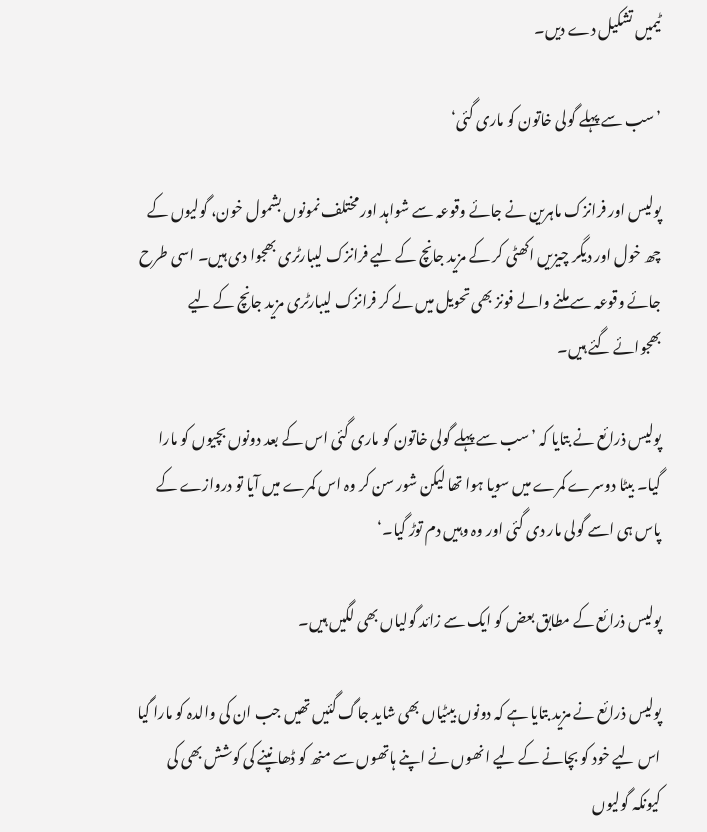ٹیمیں تشکیل دے دیں۔

’سب سے پہلے گولی خاتون کو ماری گئی‘

پولیس اور فرانزک ماہرین نے جائے وقوعہ سے شواہد اور مختلف نمونوں بشمول خون، گولیوں کے چھ خول اور دیگر چیزیں اکھٹی کر کے مزید جانچ کے لیے فرانزک لیبارٹری بھجوا دی ہیں۔ اسی طرح جائے وقوعہ سے ملنے والے فونز بھی تحویل میں لے کر فرانزک لیبارٹری مزید جانچ کے لیے بھجوائے گئے ہیں۔

پولیس ذرائع نے بتایا کہ ’سب سے پہلے گولی خاتون کو ماری گئی اس کے بعد دونوں بچیوں کو مارا گیا۔ بیٹا دوسرے کمرے میں سویا ہوا تھا لیکن شور سن کر وہ اس کمرے میں آیا تو دروازے کے پاس ہی اسے گولی مار دی گئی اور وہ وہیں دم توڑ گیا۔‘

پولیس ذرائع کے مطابق بعض کو ایک سے زائد گولیاں بھی لگیں ہیں۔

پولیس ذرائع نے مزید بتایا ہے کہ دونوں بیٹیاں بھی شاید جاگ گئیں تھیں جب ان کی والدہ کو مارا گیا اس لیے خود کو بچانے کے لیے انھوں نے اپنے ہاتھوں سے منھ کو ڈھانپنے کی کوشش بھی کی کیونکہ گولیوں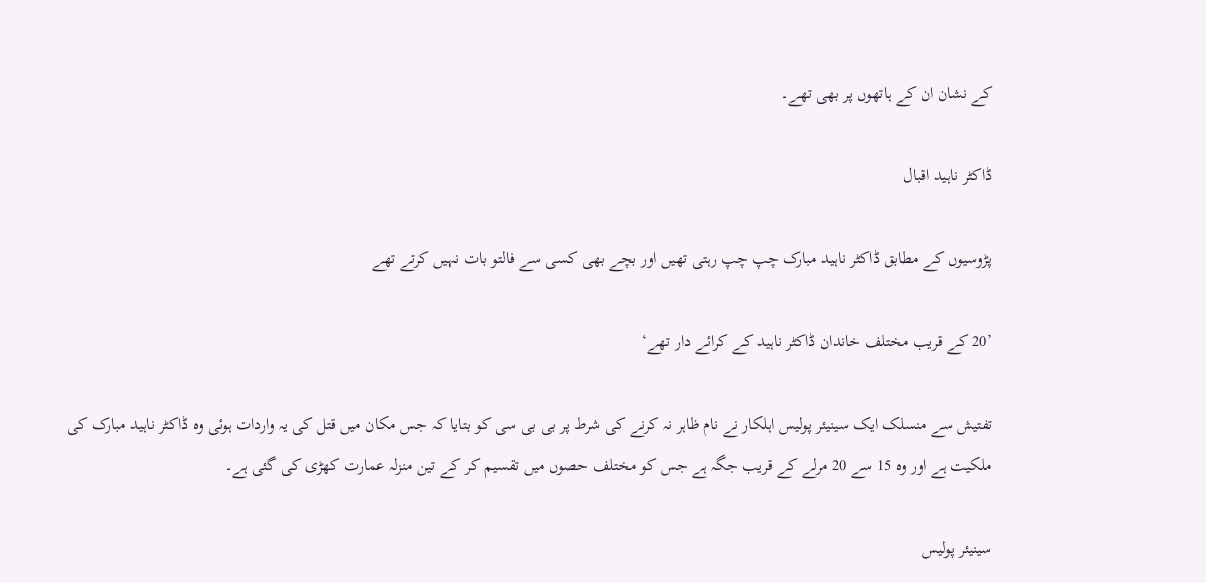کے نشان ان کے ہاتھوں پر بھی تھے۔

ڈاکٹر ناہید اقبال

پڑوسیوں کے مطابق ڈاکٹر ناہید مبارک چپ چپ رہتی تھیں اور بچے بھی کسی سے فالتو بات نہیں کرتے تھے

’20 کے قریب مختلف خاندان ڈاکٹر ناہید کے کرائے دار تھے‘

تفتیش سے منسلک ایک سینیئر پولیس اہلکار نے نام ظاہر نہ کرنے کی شرط پر بی بی سی کو بتایا کہ جس مکان میں قتل کی یہ واردات ہوئی وہ ڈاکٹر ناہید مبارک کی ملکیت ہے اور وہ 15 سے 20 مرلے کے قریب جگہ ہے جس کو مختلف حصوں میں تقسیم کر کے تین منزلہ عمارت کھڑی کی گئی ہے۔

سینیئر پولیس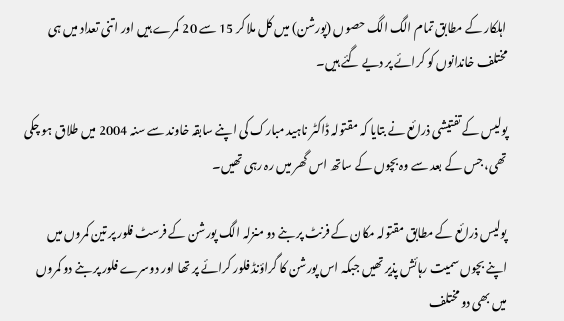اہلکار کے مطابق تمام الگ الگ حصوں (پورشن) میں کل ملا کر 15 سے 20 کمرے ہیں اور اتنی تعداد میں ہی مختلف خاندانوں کو کرائے پر دیے گئے ہیں۔

پولیس کے تفتیشی ذرائع نے بتایا کہ مقتولہ ڈاکٹر ناہید مبارک کی اپنے سابقہ خاوند سے سنہ 2004 میں طلاق ہو چکی تھی، جس کے بعد سے وہ بچوں کے ساتھ اس گھر میں رہ رہی تھیں۔

پولیس ذرائع کے مطابق مقتولہ مکان کے فرنٹ پر بنے دو منزلہ الگ پورشن کے فرسٹ فلور پر تین کمروں میں اپنے بچوں سمیت رہائش پذیر تھیں جبکہ اس پورشن کا گراؤنڈ فلور کرائے پر تھا اور دوسرے فلور پر بنے دو کمروں میں بھی دو مختلف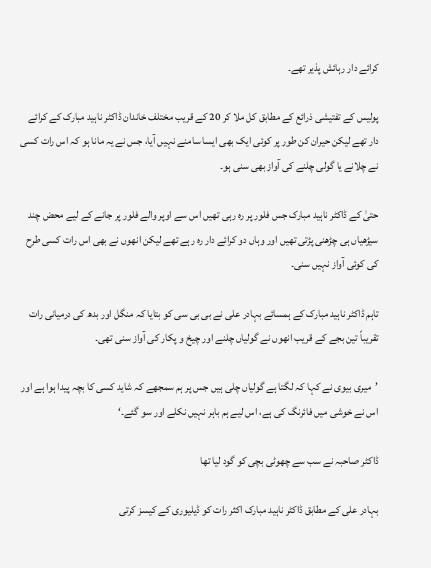کرائے دار رہائش پذیر تھے۔

پولیس کے تفتیشی ذرائع کے مطابق کل ملا کر 20 کے قریب مختلف خاندان ڈاکٹر ناہید مبارک کے کرائے دار تھے لیکن حیران کن طور پر کوئی ایک بھی ایسا سامنے نہیں آیا، جس نے یہ مانا ہو کہ اس رات کسی نے چلانے یا گولی چلنے کی آواز بھی سنی ہو۔

حتیٰ کے ڈاکٹر ناہید مبارک جس فلور پر رہ رہی تھیں اس سے اوپر والے فلور پر جانے کے لیے محض چند سیڑھیاں ہی چڑھنی پڑتی تھیں اور وہاں دو کرائے دار رہ رہے تھے لیکن انھوں نے بھی اس رات کسی طرح کی کوئی آواز نہیں سنی۔

تاہم ڈاکٹر ناہید مبارک کے ہمسائے بہادر علی نے بی بی سی کو بتایا کہ منگل اور بدھ کی درمیانی رات تقریباً تین بجے کے قریب انھوں نے گولیاں چلنے اور چیخ و پکار کی آواز سنی تھی۔

’میری بیوی نے کہا کہ لگتا ہے گولیاں چلی ہیں جس پر ہم سمجھے کہ شاید کسی کا بچہ پیدا ہوا ہے اور اس نے خوشی میں فائرنگ کی ہے، اس لیے ہم باہر نہیں نکلے اور سو گئے۔‘

ڈاکٹر صاحبہ نے سب سے چھوٹی بچی کو گود لیا تھا

بہادر علی کے مطابق ڈاکٹر ناہید مبارک اکثر رات کو ڈیلیوری کے کیسز کرتی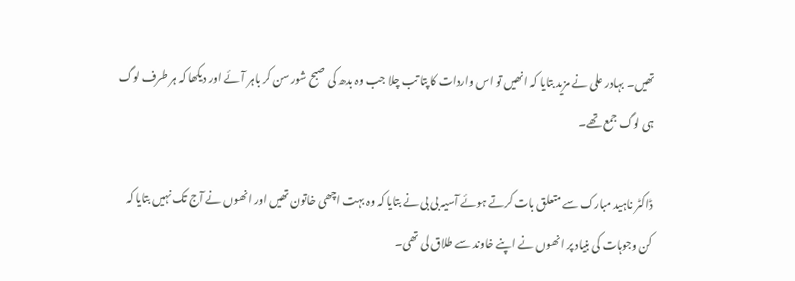تھیں۔ بہادر علی نے مزید بتایا کہ انھیں تو اس واردات کا پتا تب چلا جب وہ بدھ کی صبح شور سن کر باہر آئے اور دیکھا کہ ہر طرف لوگ ہی لوگ جمع تھے۔

ڈاکٹر ناہید مبارک سے متعلق بات کرتے ہوئے آسیہ بی بی نے بتایا کہ وہ بہت اچھی خاتون تھیں اور انھوں نے آج تک نہیں بتایا کہ کن وجوہات کی بنیاد پر انھوں نے اپنے خاوند سے طلاق لی تھی۔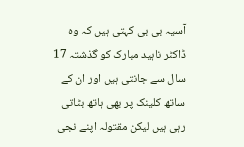آسیہ بی بی کہتی ہیں کہ وہ ڈاکٹر ناہید مبارک کو گذشتہ 17 سال سے جانتی ہیں اور ان کے ساتھ کلینک پر بھی ہاتھ بٹاتی رہی ہیں لیکن مقتولہ اپنے نجی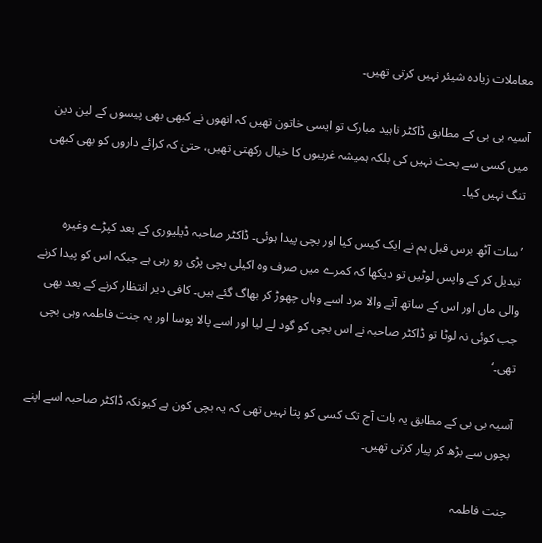معاملات زیادہ شیئر نہیں کرتی تھیں۔

آسیہ بی بی کے مطابق ڈاکٹر ناہید مبارک تو ایسی خاتون تھیں کہ انھوں نے کبھی بھی پیسوں کے لین دین میں کسی سے بحث نہیں کی بلکہ ہمیشہ غریبوں کا خیال رکھتی تھیں، حتیٰ کہ کرائے داروں کو بھی کبھی تنگ نہیں کیا۔

’سات آٹھ برس قبل ہم نے ایک کیس کیا اور بچی پیدا ہوئی۔ ڈاکٹر صاحبہ ڈیلیوری کے بعد کپڑے وغیرہ تبدیل کر کے واپس لوٹیں تو دیکھا کہ کمرے میں صرف وہ اکیلی بچی پڑی رو رہی ہے جبکہ اس کو پیدا کرنے والی ماں اور اس کے ساتھ آنے والا مرد اسے وہاں چھوڑ کر بھاگ گئے ہیں۔ کافی دیر انتظار کرنے کے بعد بھی جب کوئی نہ لوٹا تو ڈاکٹر صاحبہ نے اس بچی کو گود لے لیا اور اسے پالا پوسا اور یہ جنت فاطمہ وہی بچی تھی۔‘

آسیہ بی بی کے مطابق یہ بات آج تک کسی کو پتا نہیں تھی کہ یہ بچی کون ہے کیونکہ ڈاکٹر صاحبہ اسے اپنے بچوں سے بڑھ کر پیار کرتی تھیں۔

جنت فاطمہ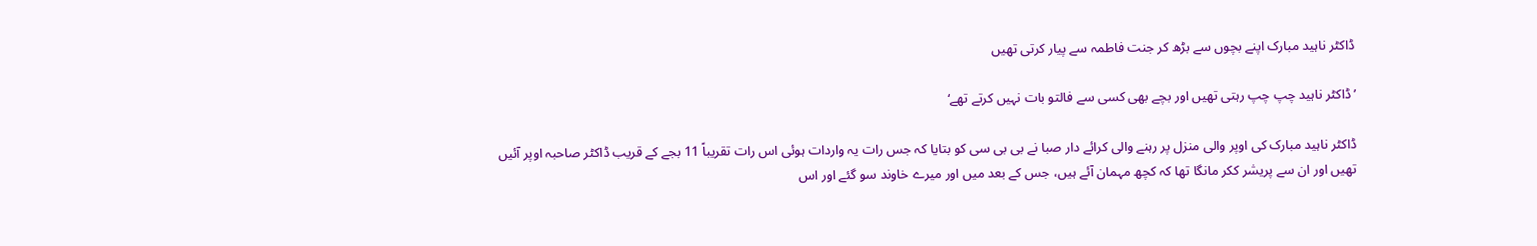ڈاکٹر ناہید مبارک اپنے بچوں سے بڑھ کر جنت فاطمہ سے پیار کرتی تھیں

’ڈاکٹر ناہید چپ چپ رہتی تھیں اور بچے بھی کسی سے فالتو بات نہیں کرتے تھے‘

ڈاکٹر ناہید مبارک کی اوپر والی منزل پر رہنے والی کرائے دار صبا نے بی بی سی کو بتایا کہ جس رات یہ واردات ہوئی اس رات تقریباً 11 بجے کے قریب ڈاکٹر صاحبہ اوپر آئیں تھیں اور ان سے پریشر ککر مانگا تھا کہ کچھ مہمان آئے ہیں، جس کے بعد میں اور میرے خاوند سو گئے اور اس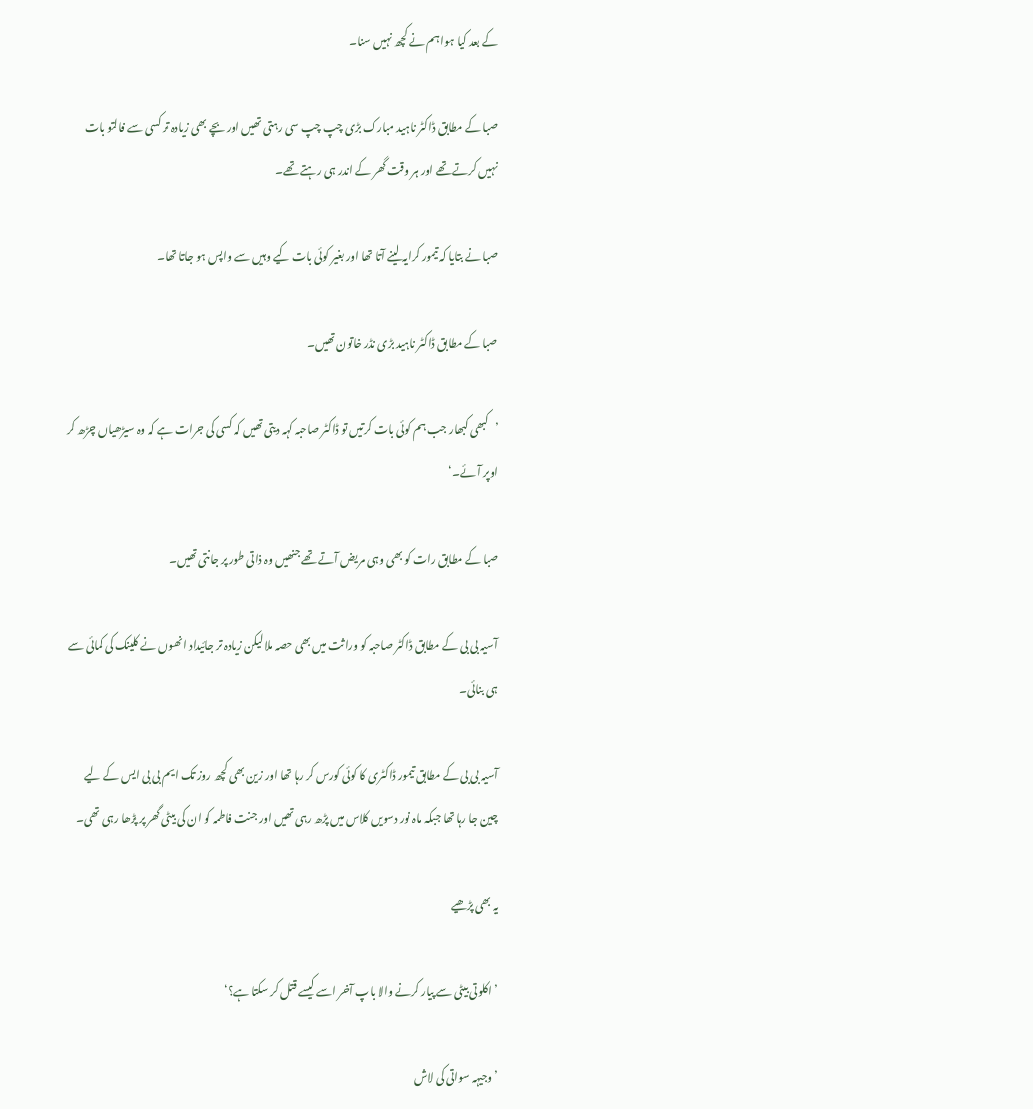کے بعد کیا ہوا ہم نے کچھ نہیں سنا۔

صبا کے مطابق ڈاکٹر ناہید مبارک بڑی چپ چپ سی رہتی تھیں اور بچے بھی زیادہ تر کسی سے فالتو بات نہیں کرتے تھے اور ہر وقت گھر کے اندر ہی رہتے تھے۔

صبا نے بتایا کہ تیمور کرایہ لینے آتا تھا اور بغیر کوئی بات کیے وہیں سے واپس ہو جاتا تھا۔

صبا کے مطابق ڈاکٹر ناہید بڑی نڈر خاتون تھیں۔

’کبھی کبھار جب ہم کوئی بات کرتیں تو ڈاکٹر صاحبہ کہہ دیتی تھیں کہ کسی کی جرات ہے کہ وہ سیڑھیاں چڑھ کر اوپر آئے۔‘

صبا کے مطابق رات کو بھی وہی مریض آتے تھے جنھیں وہ ذاتی طور پر جانتی تھیں۔

آسیہ بی بی کے مطابق ڈاکٹر صاحبہ کو وراثت میں بھی حصہ ملا لیکن زیادہ تر جائیداد انھوں نے کلینک کی کمائی سے ہی بنائی۔

آسیہ بی بی کے مطابق تیمور ڈاکٹری کا کوئی کورس کر رہا تھا اور زین بھی کچھ روز تک ایم بی بی ایس کے لیے چین جا رہا تھا جبکہ ماہ نور دسویں کلاس میں پڑھ رہی تھیں اور جنت فاطمہ کو ان کی بیٹی گھر پر پڑھا رہی تھی۔

یہ بھی پڑھیے

’اکلوتی بیٹی سے پیار کرنے والا باپ آخر اسے کیسے قتل کر سکتا ہے؟‘

’وجیہہ سواتی کی لاش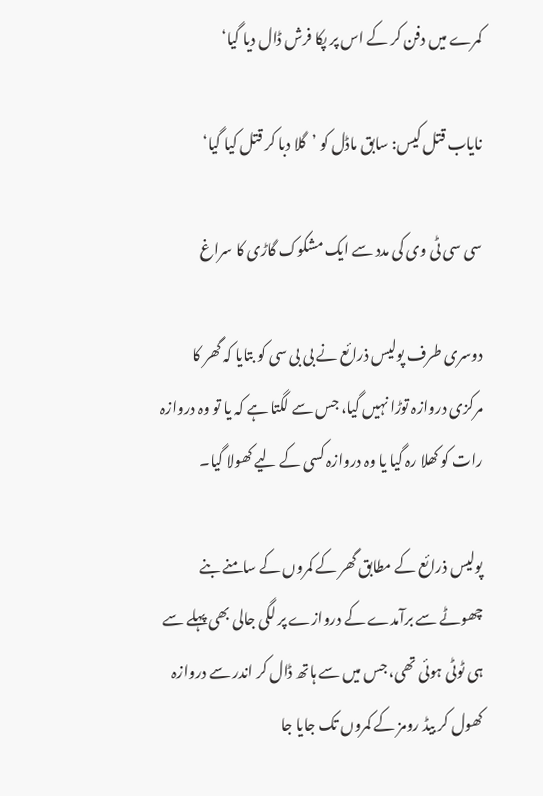کمرے میں دفن کر کے اس پر پکا فرش ڈال دیا گیا‘

نایاب قتل کیس: سابق ماڈل کو ’گلا دبا کر قتل کیا گیا‘

سی سی ٹی وی کی مدد سے ایک مشکوک گاڑی کا سراغ

دوسری طرف پولیس ذرائع نے بی بی سی کو بتایا کہ گھر کا مرکزی دروازہ توڑا نہیں گیا، جس سے لگتا ہے کہ یا تو وہ دروازہ رات کو کھلا رہ گیا یا وہ دروازہ کسی کے لیے کھولا گیا۔

پولیس ذرائع کے مطابق گھر کے کمروں کے سامنے بنے چھوٹے سے برآمدے کے دروازے پر لگی جالی بھی پہلے سے ہی ٹوٹی ہوئی تھی، جس میں سے ہاتھ ڈال کر اندر سے دروازہ کھول کر بیڈ رومز کے کمروں تک جایا جا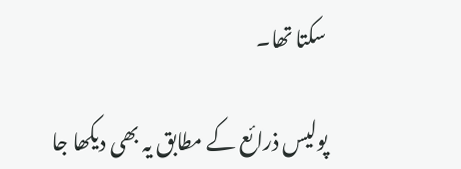سکتا تھا۔

پولیس ذرائع کے مطابق یہ بھی دیکھا جا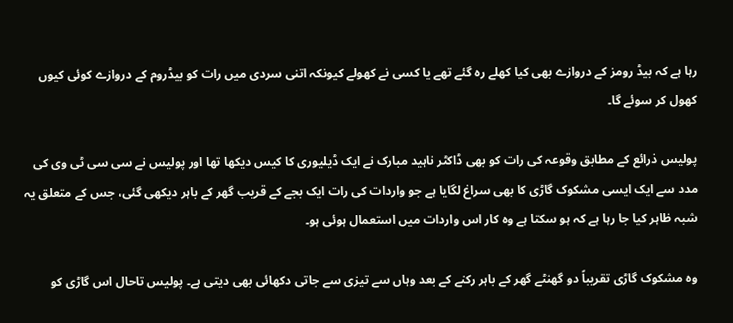رہا ہے کہ بیڈ رومز کے دروازے بھی کیا کھلے رہ گئے تھے یا کسی نے کھولے کیونکہ اتنی سردی میں رات کو بیڈروم کے دروازے کوئی کیوں کھول کر سوئے گا۔

پولیس ذرائع کے مطابق وقوعہ کی رات کو بھی ڈاکٹر ناہید مبارک نے ایک ڈیلیوری کا کیس دیکھا تھا اور پولیس نے سی سی ٹی وی کی مدد سے ایک ایسی مشکوک گاڑی کا بھی سراغ لگایا ہے جو واردات کی رات ایک بجے کے قریب گھر کے باہر دیکھی گئی، جس کے متعلق یہ شبہ ظاہر کیا جا رہا ہے کہ ہو سکتا ہے وہ کار اس واردات میں استعمال ہوئی ہو۔

وہ مشکوک گاڑی تقریباً دو گھنٹے گھر کے باہر رکنے کے بعد وہاں سے تیزی سے جاتی دکھائی بھی دیتی ہے۔ پولیس تاحال اس گاڑی کو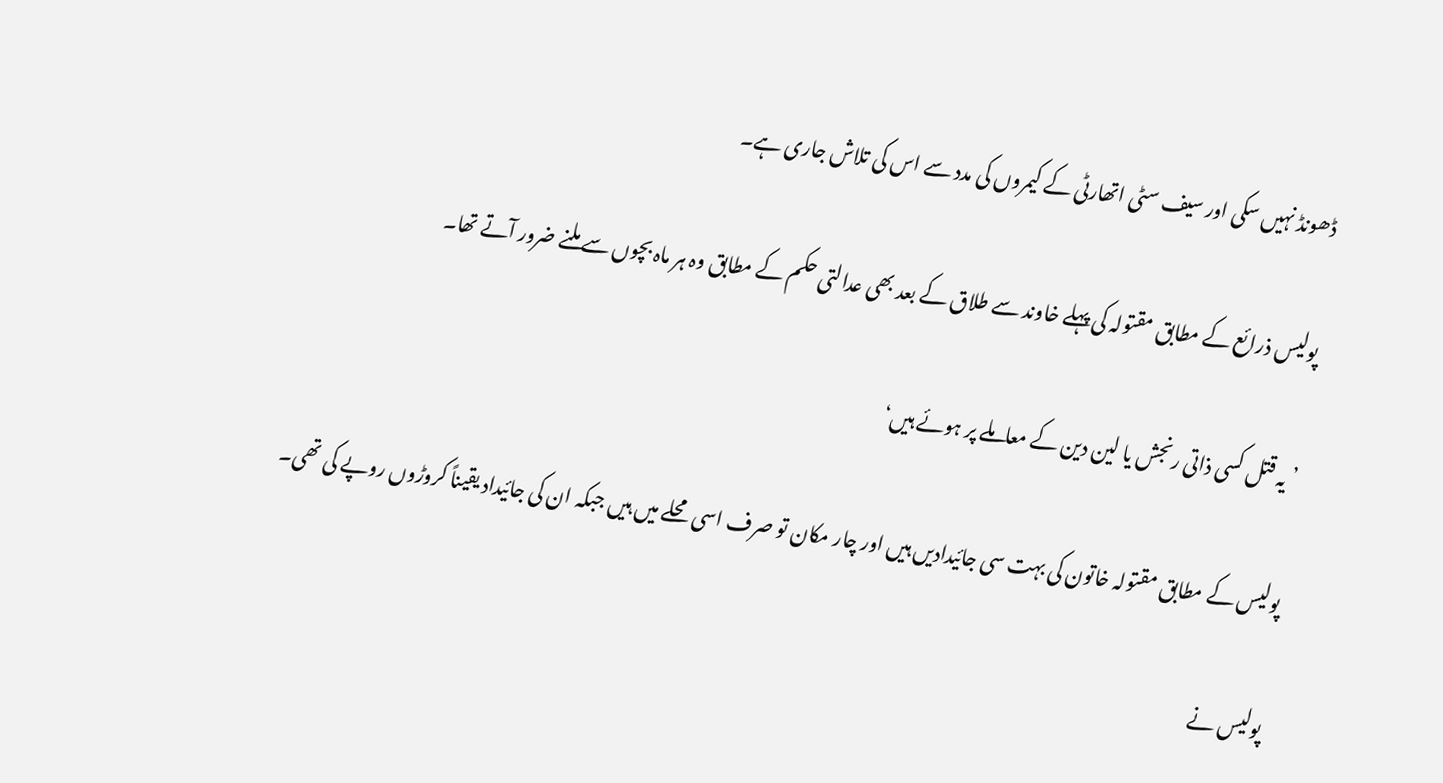ڈھونڈ نہیں سکی اور سیف سٹی اتھارٹی کے کیمروں کی مدد سے اس کی تلاش جاری ہے۔

پولیس ذرائع کے مطابق مقتولہ کی پہلے خاوند سے طلاق کے بعد بھی عدالتی حکم کے مطابق وہ ہر ماہ بچوں سے ملنے ضرور آتے تھا۔

’یہ قتل کسی ذاتی رنجش یا لین دین کے معاملے پر ہوئے ہیں‘

پولیس کے مطابق مقتولہ خاتون کی بہت سی جائیدادیں ہیں اور چار مکان تو صرف اسی محلے میں ہیں جبکہ ان کی جائیداد یقیناً کروڑوں روپے کی تھی۔

پولیس نے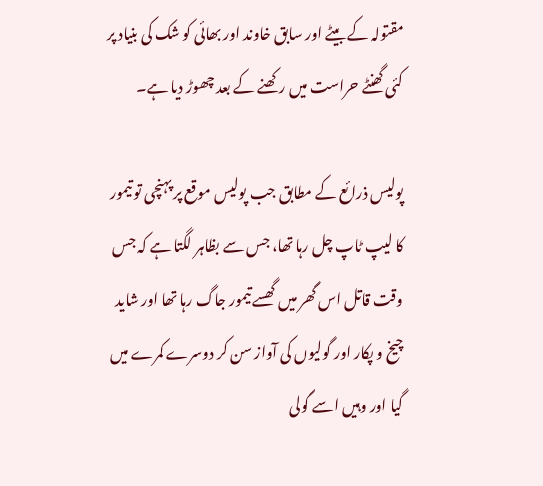مقتولہ کے بیٹے اور سابق خاوند اور بھائی کو شک کی بنیاد پر کئی گھنٹے حراست میں رکھنے کے بعد چھوڑ دیا ہے۔

پولیس ذرائع کے مطابق جب پولیس موقع پر پہنچی تو تیمور کا لیپ ٹاپ چل رہا تھا، جس سے بظاہر لگتا ہے کہ جس وقت قاتل اس گھر میں گھسے تیمور جاگ رہا تھا اور شاید چیخ و پکار اور گولیوں کی آواز سن کر دوسرے کمرے میں گیا اور وہیں اسے گولی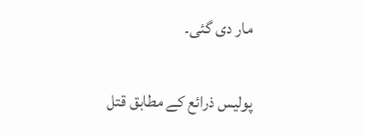مار دی گئی۔

پولیس ذرائع کے مطابق قتل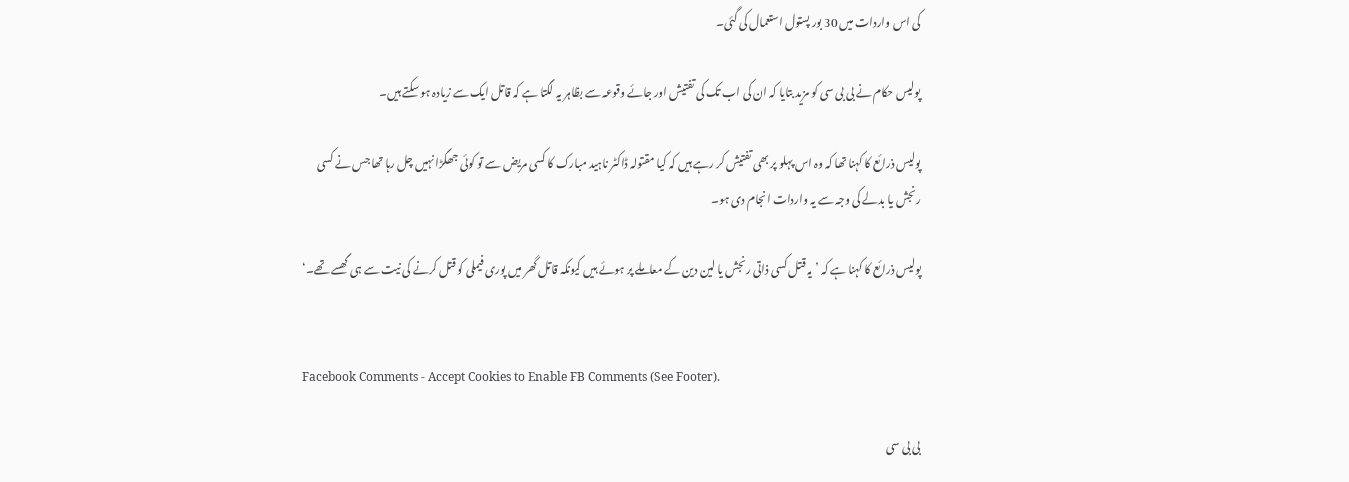کی اس واردات میں 30 بور پستول استعمال کی گئی۔

پولیس حکام نے بی بی سی کو مزید بتایا کہ ان کی اب تک کی تفتیش اور جائے وقوعہ سے بظاہر یہ لگتا ہے کہ قاتل ایک سے زیادہ ہو سکتے ہیں۔

پولیس ذرائع کا کہنا تھا کہ وہ اس پہلو پر بھی تفتیش کر رہے ہیں کہ کیا مقتولہ ڈاکٹر ناہید مبارک کا کسی مریض سے تو کوئی جھگڑا نہیں چل رہا تھا جس نے کسی رنجش یا بدلے کی وجہ سے یہ واردات انجام دی ہو۔

پولیس ذرائع کا کہنا ہے کہ ’یہ قتل کسی ذاتی رنجش یا لین دین کے معاملے پر ہوئے ہیں کیونکہ قاتل گھر میں پوری فیملی کو قتل کرنے کی نیت سے ہی گھسے تھے۔‘


Facebook Comments - Accept Cookies to Enable FB Comments (See Footer).

بی بی سی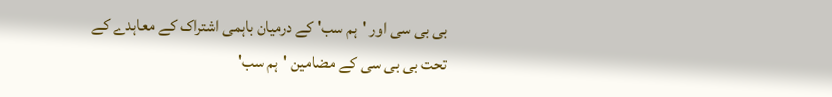بی بی سی اور 'ہم سب' کے درمیان باہمی اشتراک کے معاہدے کے تحت بی بی سی کے مضامین 'ہم سب'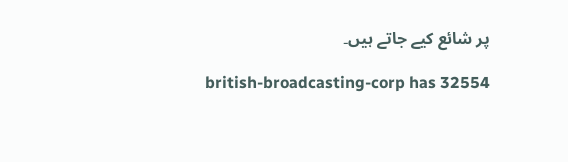پر شائع کیے جاتے ہیں۔

british-broadcasting-corp has 32554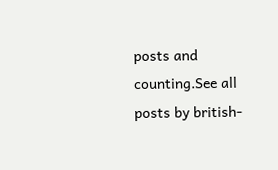posts and counting.See all posts by british-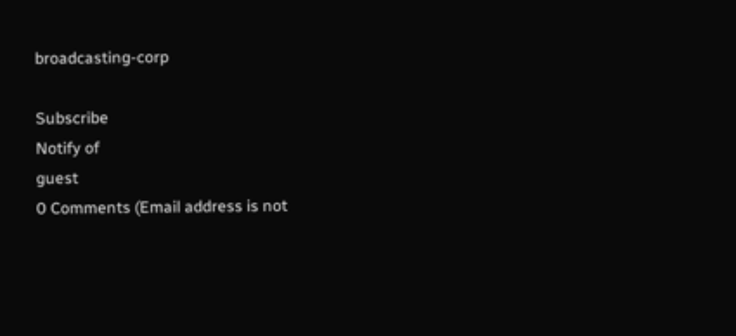broadcasting-corp

Subscribe
Notify of
guest
0 Comments (Email address is not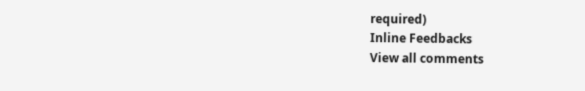required)
Inline Feedbacks
View all comments